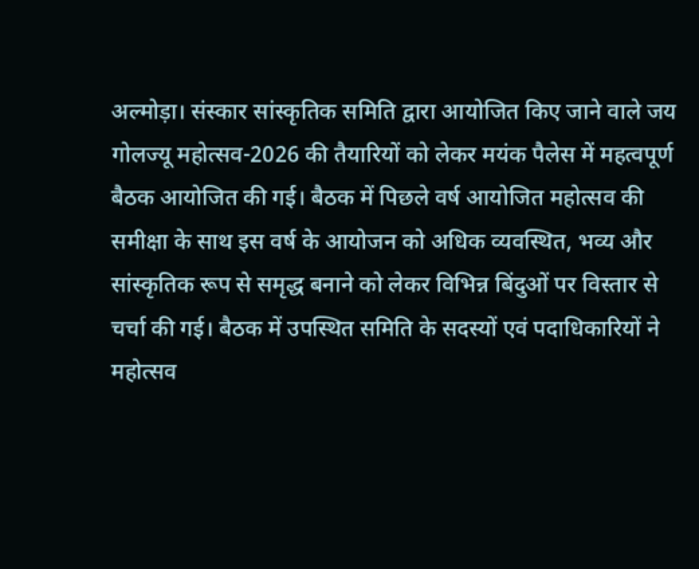अल्मोड़ा। संस्कार सांस्कृतिक समिति द्वारा आयोजित किए जाने वाले जय गोलज्यू महोत्सव-2026 की तैयारियों को लेकर मयंक पैलेस में महत्वपूर्ण बैठक आयोजित की गई। बैठक में पिछले वर्ष आयोजित महोत्सव की समीक्षा के साथ इस वर्ष के आयोजन को अधिक व्यवस्थित, भव्य और सांस्कृतिक रूप से समृद्ध बनाने को लेकर विभिन्न बिंदुओं पर विस्तार से चर्चा की गई। बैठक में उपस्थित समिति के सदस्यों एवं पदाधिकारियों ने महोत्सव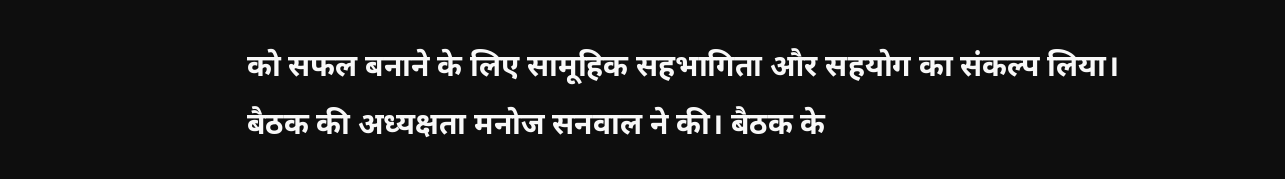को सफल बनाने के लिए सामूहिक सहभागिता और सहयोग का संकल्प लिया।
बैठक की अध्यक्षता मनोज सनवाल ने की। बैठक के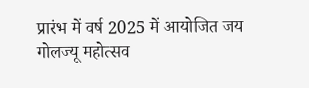प्रारंभ में वर्ष 2025 में आयोजित जय गोलज्यू महोत्सव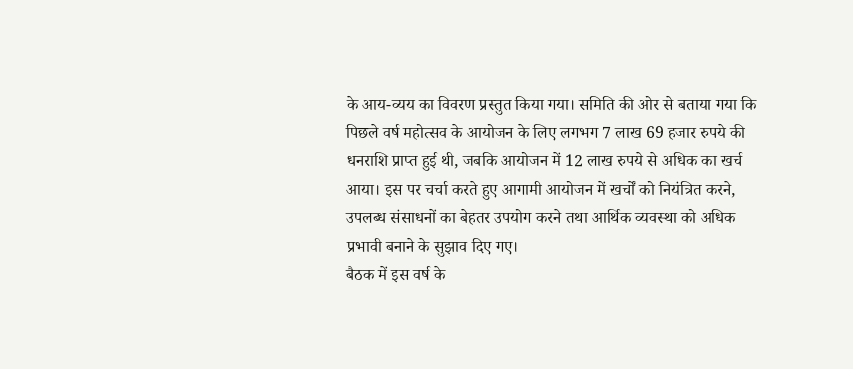के आय-व्यय का विवरण प्रस्तुत किया गया। समिति की ओर से बताया गया कि पिछले वर्ष महोत्सव के आयोजन के लिए लगभग 7 लाख 69 हजार रुपये की धनराशि प्राप्त हुई थी, जबकि आयोजन में 12 लाख रुपये से अधिक का खर्च आया। इस पर चर्चा करते हुए आगामी आयोजन में खर्चों को नियंत्रित करने, उपलब्ध संसाधनों का बेहतर उपयोग करने तथा आर्थिक व्यवस्था को अधिक प्रभावी बनाने के सुझाव दिए गए।
बैठक में इस वर्ष के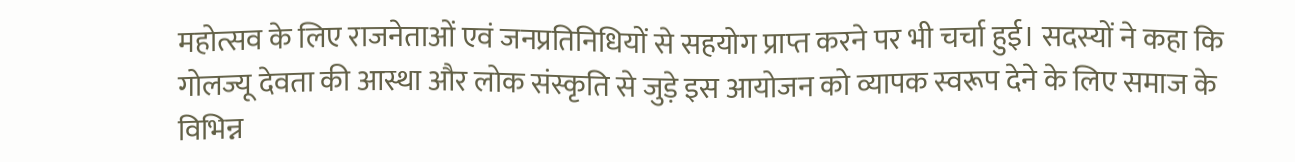महोत्सव के लिए राजनेताओं एवं जनप्रतिनिधियों से सहयोग प्राप्त करने पर भी चर्चा हुई। सदस्यों ने कहा कि गोलज्यू देवता की आस्था और लोक संस्कृति से जुड़े इस आयोजन को व्यापक स्वरूप देने के लिए समाज के विभिन्न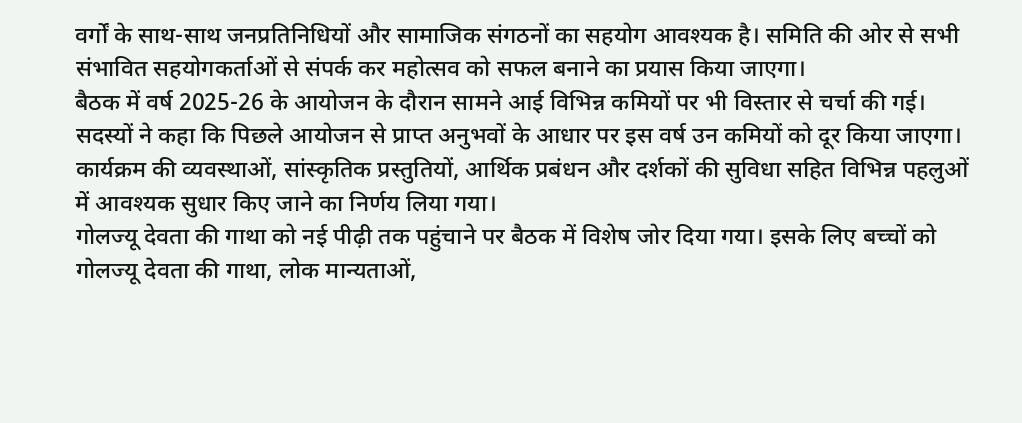वर्गों के साथ-साथ जनप्रतिनिधियों और सामाजिक संगठनों का सहयोग आवश्यक है। समिति की ओर से सभी संभावित सहयोगकर्ताओं से संपर्क कर महोत्सव को सफल बनाने का प्रयास किया जाएगा।
बैठक में वर्ष 2025-26 के आयोजन के दौरान सामने आई विभिन्न कमियों पर भी विस्तार से चर्चा की गई। सदस्यों ने कहा कि पिछले आयोजन से प्राप्त अनुभवों के आधार पर इस वर्ष उन कमियों को दूर किया जाएगा। कार्यक्रम की व्यवस्थाओं, सांस्कृतिक प्रस्तुतियों, आर्थिक प्रबंधन और दर्शकों की सुविधा सहित विभिन्न पहलुओं में आवश्यक सुधार किए जाने का निर्णय लिया गया।
गोलज्यू देवता की गाथा को नई पीढ़ी तक पहुंचाने पर बैठक में विशेष जोर दिया गया। इसके लिए बच्चों को गोलज्यू देवता की गाथा, लोक मान्यताओं,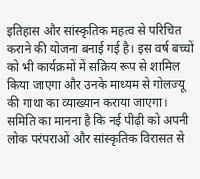इतिहास और सांस्कृतिक महत्व से परिचित कराने की योजना बनाई गई है। इस वर्ष बच्चों को भी कार्यक्रमों में सक्रिय रूप से शामिल किया जाएगा और उनके माध्यम से गोलज्यू की गाथा का व्याख्यान कराया जाएगा। समिति का मानना है कि नई पीढ़ी को अपनी लोक परंपराओं और सांस्कृतिक विरासत से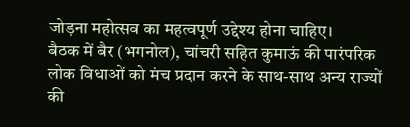जोड़ना महोत्सव का महत्वपूर्ण उद्देश्य होना चाहिए।
बैठक में बैर (भगनोल), चांचरी सहित कुमाऊं की पारंपरिक लोक विधाओं को मंच प्रदान करने के साथ-साथ अन्य राज्यों की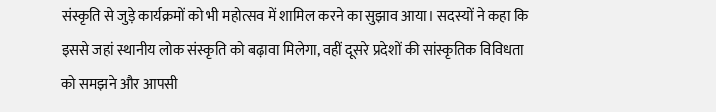संस्कृति से जुड़े कार्यक्रमों को भी महोत्सव में शामिल करने का सुझाव आया। सदस्यों ने कहा कि इससे जहां स्थानीय लोक संस्कृति को बढ़ावा मिलेगा, वहीं दूसरे प्रदेशों की सांस्कृतिक विविधता को समझने और आपसी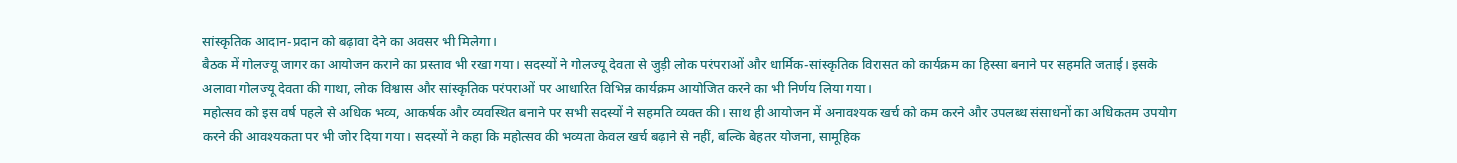सांस्कृतिक आदान-प्रदान को बढ़ावा देने का अवसर भी मिलेगा।
बैठक में गोलज्यू जागर का आयोजन कराने का प्रस्ताव भी रखा गया। सदस्यों ने गोलज्यू देवता से जुड़ी लोक परंपराओं और धार्मिक-सांस्कृतिक विरासत को कार्यक्रम का हिस्सा बनाने पर सहमति जताई। इसके अलावा गोलज्यू देवता की गाथा, लोक विश्वास और सांस्कृतिक परंपराओं पर आधारित विभिन्न कार्यक्रम आयोजित करने का भी निर्णय लिया गया।
महोत्सव को इस वर्ष पहले से अधिक भव्य, आकर्षक और व्यवस्थित बनाने पर सभी सदस्यों ने सहमति व्यक्त की। साथ ही आयोजन में अनावश्यक खर्च को कम करने और उपलब्ध संसाधनों का अधिकतम उपयोग करने की आवश्यकता पर भी जोर दिया गया। सदस्यों ने कहा कि महोत्सव की भव्यता केवल खर्च बढ़ाने से नहीं, बल्कि बेहतर योजना, सामूहिक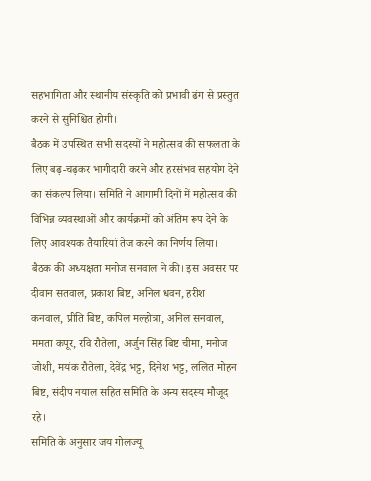सहभागिता और स्थानीय संस्कृति को प्रभावी ढंग से प्रस्तुत करने से सुनिश्चित होगी।
बैठक में उपस्थित सभी सदस्यों ने महोत्सव की सफलता के लिए बढ़-चढ़कर भागीदारी करने और हरसंभव सहयोग देने का संकल्प लिया। समिति ने आगामी दिनों में महोत्सव की विभिन्न व्यवस्थाओं और कार्यक्रमों को अंतिम रूप देने के लिए आवश्यक तैयारियां तेज करने का निर्णय लिया।
बैठक की अध्यक्षता मनोज सनवाल ने की। इस अवसर पर दीवान सतवाल, प्रकाश बिष्ट, अनिल धवन, हरीश कनवाल, प्रीति बिष्ट, कपिल मल्होत्रा, अनिल सनवाल, ममता कपूर, रवि रौतेला, अर्जुन सिंह बिष्ट चीमा, मनोज जोशी, मयंक रौतेला, देवेंद्र भट्ट, दिनेश भट्ट, ललित मोहन बिष्ट, संदीप नयाल सहित समिति के अन्य सदस्य मौजूद रहे।
समिति के अनुसार जय गोलज्यू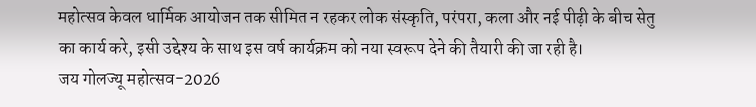महोत्सव केवल धार्मिक आयोजन तक सीमित न रहकर लोक संस्कृति, परंपरा, कला और नई पीढ़ी के बीच सेतु का कार्य करे, इसी उद्देश्य के साथ इस वर्ष कार्यक्रम को नया स्वरूप देने की तैयारी की जा रही है।
जय गोलज्यू महोत्सव-2026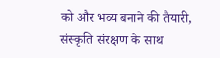को और भव्य बनाने की तैयारी, संस्कृति संरक्षण के साथ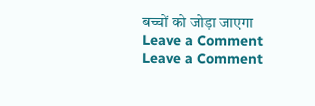बच्चों को जोड़ा जाएगा
Leave a Comment
Leave a Comment